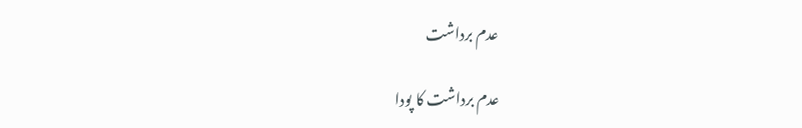عدم برداشت

عدم برداشت کا پودا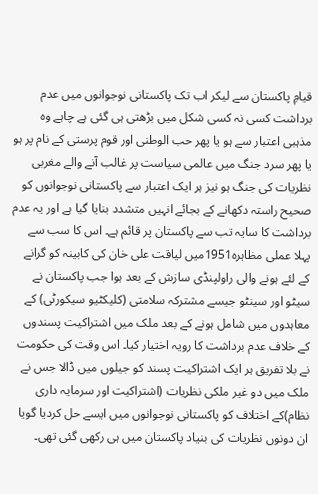قیامِ پاکستان سے لیکر اب تک پاکستانی نوجوانوں میں عدم برداشت کسی نہ کسی شکل میں بڑھتی ہی گئی ہے چاہے وہ مذہبی اعتبار سے ہو یا پھر حب الوطنی اور قوم پرستی کے نام پر ہو یا پھر سرد جنگ میں عالمی سیاست پر غالب آنے والے مغربی نظریات کی جنگ ہو نیز ہر ایک اعتبار سے پاکستانی نوجوانوں کو صحیح راستہ دکھانے کے بجائے انہیں متشدد بنایا گیا ہے اور یہ عدم برداشت کا سایہ تب سے پاکستان پر قائم ہے۔ اس کا سب سے پہلا عملی مظاہرہ1951میں لیاقت علی خان کی کابینہ کو گرانے کے لئے ہونے والی راولپنڈی سازش کے بعد ہوا جب پاکستان نے سیٹو اور سینٹو جیسے مشترکہ سلامتی (کلیکٹیو سیکورٹی) کے معاہدوں میں شامل ہونے کے بعد ملک میں اشتراکیت پسندوں کے خلاف عدم برداشت کا رویہ اختیار کیا۔ اس وقت کی حکومت نے بلا تفریق ہر ایک اشتراکیت پسند کو جیلوں میں ڈالا جس نے ملک میں دو غیر ملکی نظریات (اشتراکیت اور سرمایہ داری نظام)کے اختلاف کو پاکستانی نوجوانوں میں ایسے حل کردیا گویا ان دونوں نظریات کی بنیاد پاکستان میں ہی رکھی گئی تھی۔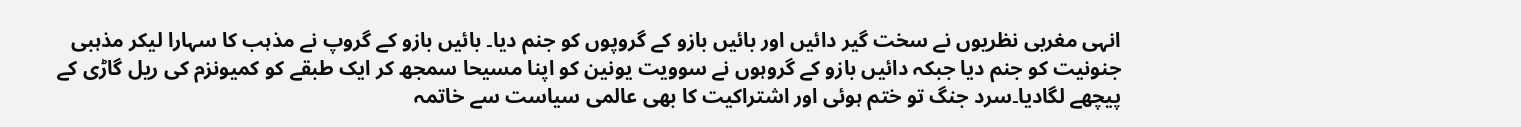انہی مغربی نظریوں نے سخت گیر دائیں اور بائیں بازو کے گروپوں کو جنم دیا۔ بائیں بازو کے گروپ نے مذہب کا سہارا لیکر مذہبی جنونیت کو جنم دیا جبکہ دائیں بازو کے گروہوں نے سوویت یونین کو اپنا مسیحا سمجھ کر ایک طبقے کو کمیونزم کی ریل گاڑی کے پیچھے لگادیا۔سرد جنگ تو ختم ہوئی اور اشتراکیت کا بھی عالمی سیاست سے خاتمہ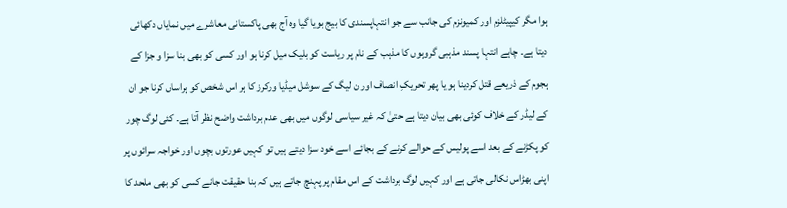ہوا مگر کیپیٹلزم اور کمیونزم کی جانب سے جو انتہاپسندی کا بیج بویا گیا وہ آج بھی پاکستانی معاشرے میں نمایاں دکھائی دیتا ہے۔ چاہے انتہا پسند مذہبی گروہوں کا مذہب کے نام پر ریاست کو بلیک میل کرنا ہو اور کسی کو بھی بنا سزا و جزا کے ہجوم کے ذریعے قتل کردینا ہو یا پھر تحریکِ انصاف اور ن لیگ کے سوشل میڈیا ورکرز کا ہر اس شخص کو ہراساں کرنا جو ان کے لیڈر کے خلاف کوئی بھی بیان دیتا ہے حتیٰ کہ غیر سیاسی لوگوں میں بھی عدم برداشت واضح نظر آتا ہے۔ کئی لوگ چور کو پکڑنے کے بعد اسے پولیس کے حوالے کرنے کے بجائے اسے خود سزا دیتے ہیں تو کہیں عورتوں بچوں اور خواجہ سرائوں پر اپنی بھڑاس نکالی جاتی ہے اور کہیں لوگ برداشت کے اس مقام پر پہنچ جاتے ہیں کہ بنا حقیقت جانے کسی کو بھی ملحد کا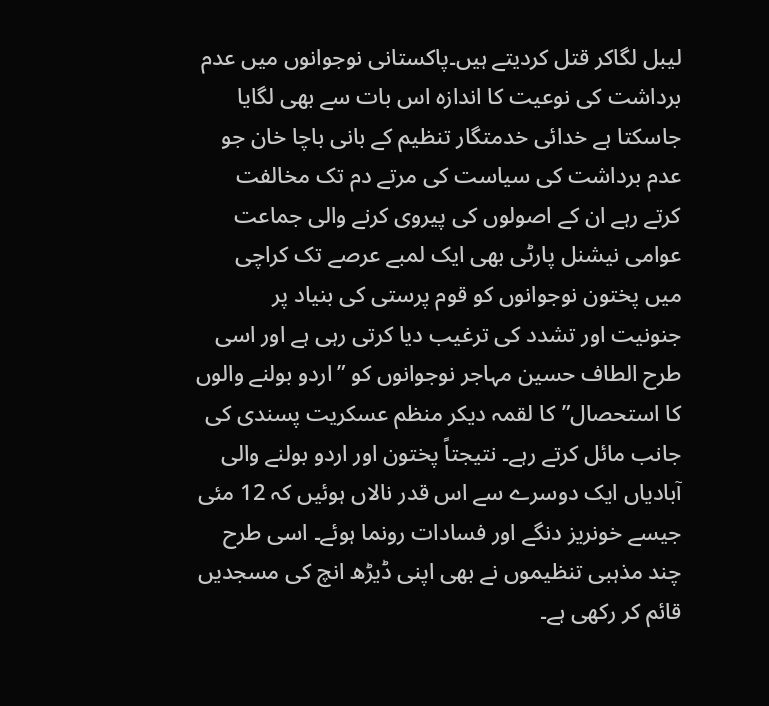لیبل لگاکر قتل کردیتے ہیں۔پاکستانی نوجوانوں میں عدم برداشت کی نوعیت کا اندازہ اس بات سے بھی لگایا جاسکتا ہے خدائی خدمتگار تنظیم کے بانی باچا خان جو عدم برداشت کی سیاست کی مرتے دم تک مخالفت کرتے رہے ان کے اصولوں کی پیروی کرنے والی جماعت عوامی نیشنل پارٹی بھی ایک لمبے عرصے تک کراچی میں پختون نوجوانوں کو قوم پرستی کی بنیاد پر جنونیت اور تشدد کی ترغیب دیا کرتی رہی ہے اور اسی طرح الطاف حسین مہاجر نوجوانوں کو ”اردو بولنے والوں کا استحصال”کا لقمہ دیکر منظم عسکریت پسندی کی جانب مائل کرتے رہے۔ نتیجتاً پختون اور اردو بولنے والی آبادیاں ایک دوسرے سے اس قدر نالاں ہوئیں کہ 12 مئی جیسے خونریز دنگے اور فسادات رونما ہوئے۔ اسی طرح چند مذہبی تنظیموں نے بھی اپنی ڈیڑھ انچ کی مسجدیں قائم کر رکھی ہے۔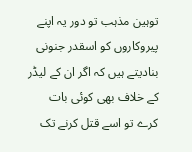توہین مذہب تو دور یہ اپنے پیروکاروں کو اسقدر جنونی بنادیتے ہیں کہ اگر ان کے لیڈر کے خلاف بھی کوئی بات کرے تو اسے قتل کرنے تک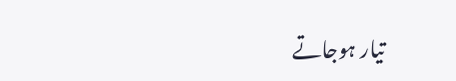تیار ہوجاتے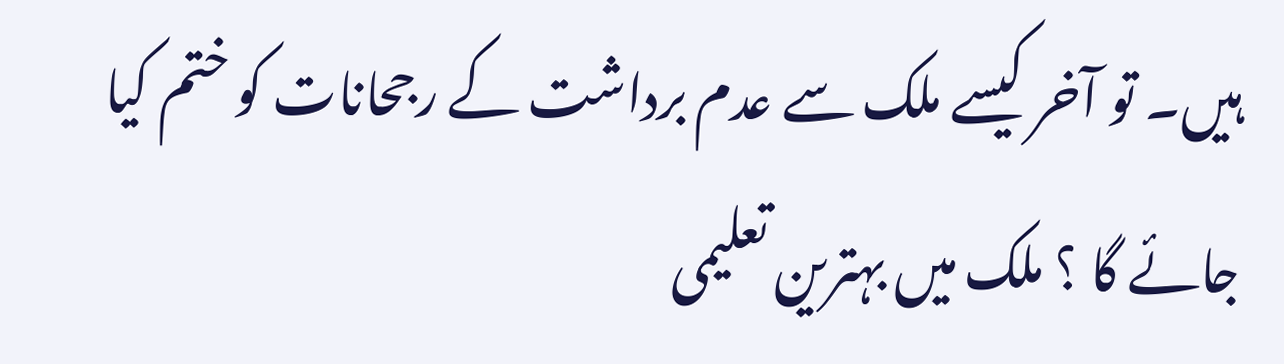ہیں۔ تو آخر کیسے ملک سے عدم برداشت کے رجحانات کو ختم کیا جائے گا ؟ ملک میں بہترین تعلیمی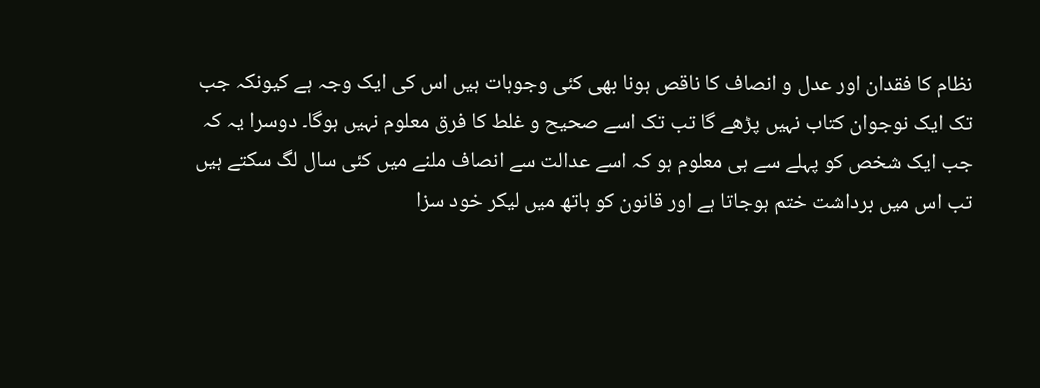نظام کا فقدان اور عدل و انصاف کا ناقص ہونا بھی کئی وجوہات ہیں اس کی ایک وجہ ہے کیونکہ جب تک ایک نوجوان کتاب نہیں پڑھے گا تب تک اسے صحیح و غلط کا فرق معلوم نہیں ہوگا۔ دوسرا یہ کہ جب ایک شخص کو پہلے سے ہی معلوم ہو کہ اسے عدالت سے انصاف ملنے میں کئی سال لگ سکتے ہیں تب اس میں برداشت ختم ہوجاتا ہے اور قانون کو ہاتھ میں لیکر خود سزا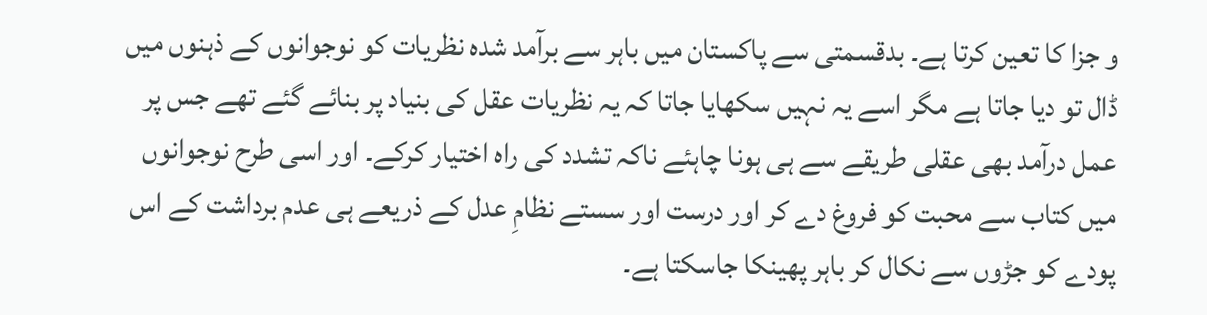و جزا کا تعین کرتا ہے۔ بدقسمتی سے پاکستان میں باہر سے برآمد شدہ نظریات کو نوجوانوں کے ذہنوں میں ڈال تو دیا جاتا ہے مگر اسے یہ نہیں سکھایا جاتا کہ یہ نظریات عقل کی بنیاد پر بنائے گئے تھے جس پر عمل درآمد بھی عقلی طریقے سے ہی ہونا چاہئے ناکہ تشدد کی راہ اختیار کرکے۔ اور اسی طرح نوجوانوں میں کتاب سے محبت کو فروغ دے کر اور درست اور سستے نظامِ عدل کے ذریعے ہی عدم برداشت کے اس پودے کو جڑوں سے نکال کر باہر پھینکا جاسکتا ہے۔